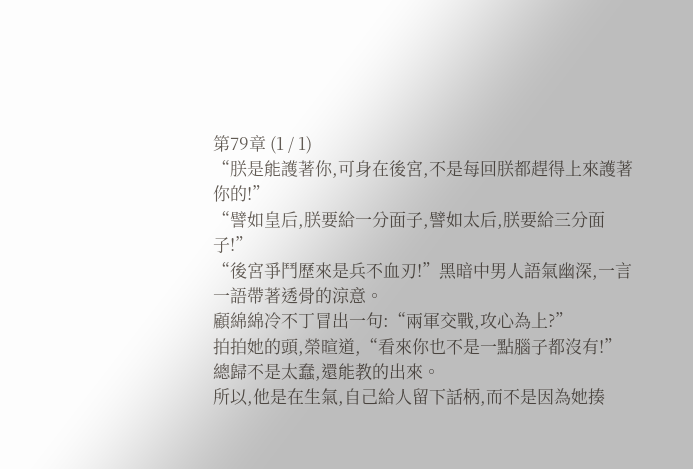第79章 (1 / 1)
“朕是能護著你,可身在後宮,不是每回朕都趕得上來護著你的!”
“譬如皇后,朕要給一分面子,譬如太后,朕要給三分面子!”
“後宮爭鬥歷來是兵不血刃!”黑暗中男人語氣幽深,一言一語帶著透骨的涼意。
顧綿綿冷不丁冒出一句:“兩軍交戰,攻心為上?”
拍拍她的頭,榮暄道,“看來你也不是一點腦子都沒有!”總歸不是太蠢,還能教的出來。
所以,他是在生氣,自己給人留下話柄,而不是因為她揍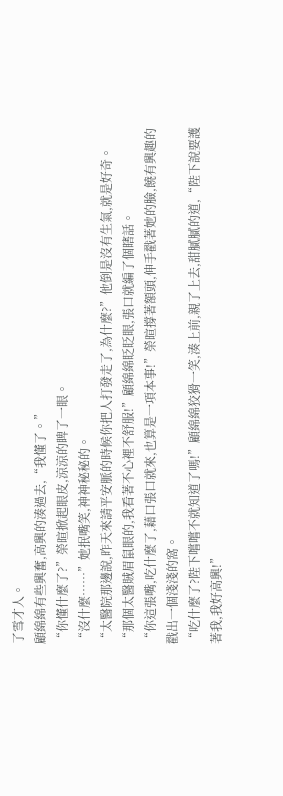了雪才人。
顧綿綿有些興奮,高興的湊過去,“我懂了。”
“你懂什麼了?”榮暄掀起眼皮,涼涼的睥了一眼。
“沒什麼……”她抿嘴笑,神神秘秘的。
“太醫院那邊說,昨天來請平安脈的時候你把人打發走了,為什麼?”他倒是沒有生氣,就是好奇。
“那個太醫賊眉鼠眼的,我看著不心裡不舒服!”顧綿綿眨眨眼,張口就編了個瞎話。
“你這張嘴,吃什麼了,藉口張口就來,也算是一項本事!”榮暄撐著額頭,伸手戳著她的臉,饒有興趣的戳出一個淺淺的窩。
“吃什麼了?陛下嚐嚐不就知道了嗎!”顧綿綿狡猾一笑,湊上前,親了上去,甜膩膩的道,“陛下說要護著我,我好高興!”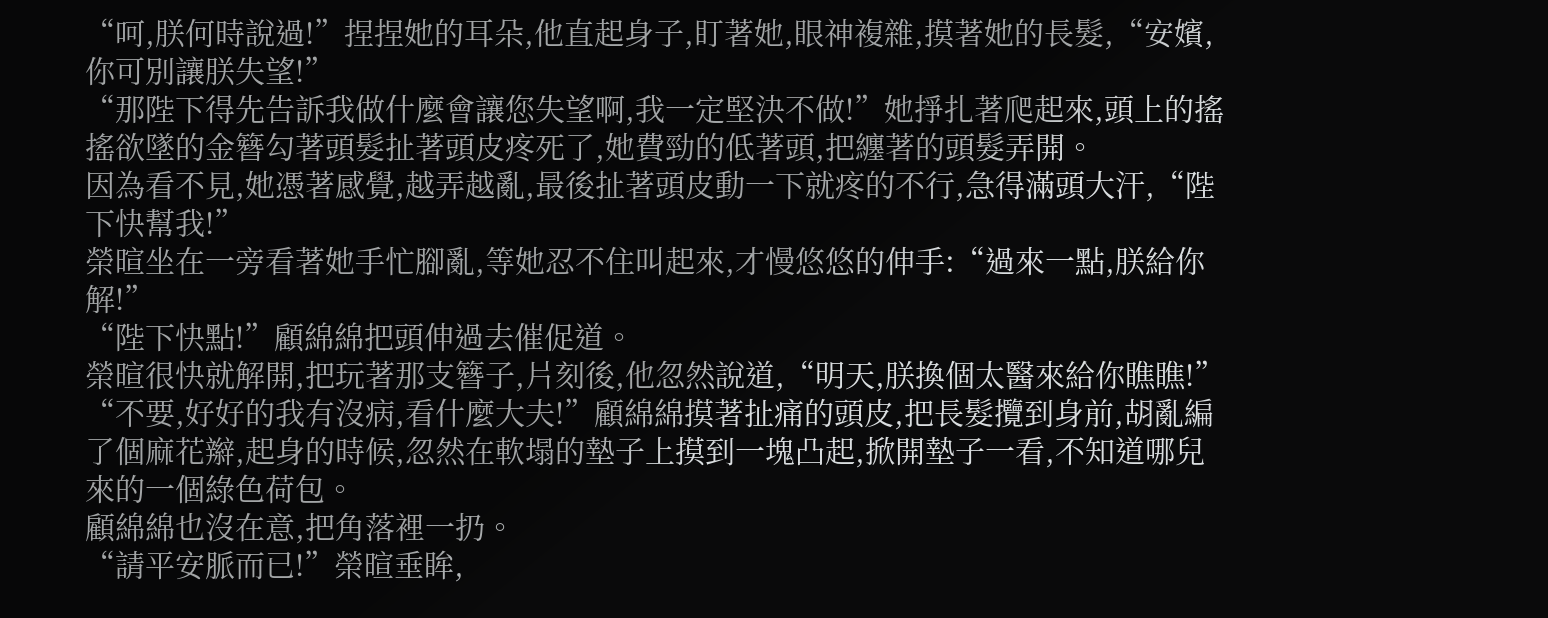“呵,朕何時說過!”捏捏她的耳朵,他直起身子,盯著她,眼神複雜,摸著她的長髮,“安嬪,你可別讓朕失望!”
“那陛下得先告訴我做什麼會讓您失望啊,我一定堅決不做!”她掙扎著爬起來,頭上的搖搖欲墜的金簪勾著頭髮扯著頭皮疼死了,她費勁的低著頭,把纏著的頭髮弄開。
因為看不見,她憑著感覺,越弄越亂,最後扯著頭皮動一下就疼的不行,急得滿頭大汗,“陛下快幫我!”
榮暄坐在一旁看著她手忙腳亂,等她忍不住叫起來,才慢悠悠的伸手:“過來一點,朕給你解!”
“陛下快點!”顧綿綿把頭伸過去催促道。
榮暄很快就解開,把玩著那支簪子,片刻後,他忽然說道,“明天,朕換個太醫來給你瞧瞧!”
“不要,好好的我有沒病,看什麼大夫!”顧綿綿摸著扯痛的頭皮,把長髮攬到身前,胡亂編了個麻花辮,起身的時候,忽然在軟塌的墊子上摸到一塊凸起,掀開墊子一看,不知道哪兒來的一個綠色荷包。
顧綿綿也沒在意,把角落裡一扔。
“請平安脈而已!”榮暄垂眸,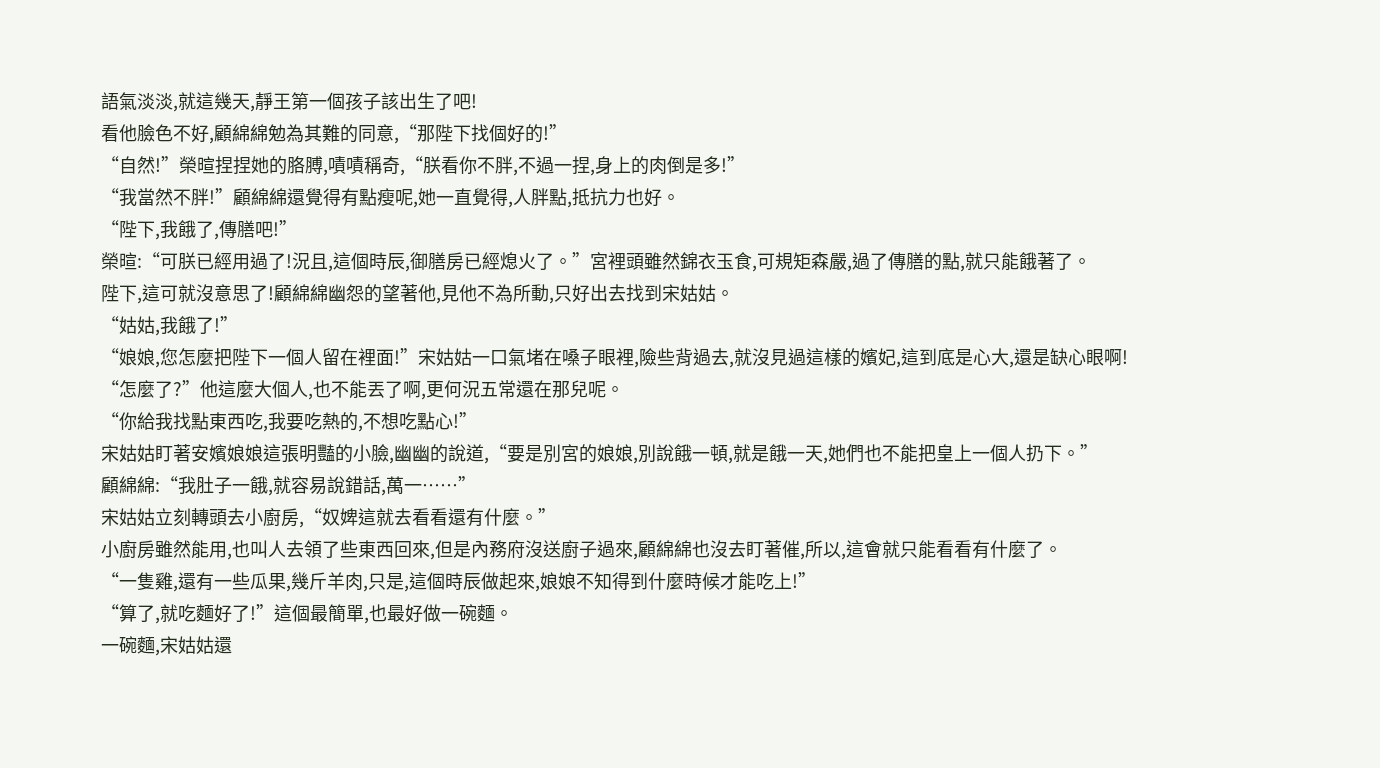語氣淡淡,就這幾天,靜王第一個孩子該出生了吧!
看他臉色不好,顧綿綿勉為其難的同意,“那陛下找個好的!”
“自然!”榮暄捏捏她的胳膊,嘖嘖稱奇,“朕看你不胖,不過一捏,身上的肉倒是多!”
“我當然不胖!”顧綿綿還覺得有點瘦呢,她一直覺得,人胖點,抵抗力也好。
“陛下,我餓了,傳膳吧!”
榮暄:“可朕已經用過了!況且,這個時辰,御膳房已經熄火了。”宮裡頭雖然錦衣玉食,可規矩森嚴,過了傳膳的點,就只能餓著了。
陛下,這可就沒意思了!顧綿綿幽怨的望著他,見他不為所動,只好出去找到宋姑姑。
“姑姑,我餓了!”
“娘娘,您怎麼把陛下一個人留在裡面!”宋姑姑一口氣堵在嗓子眼裡,險些背過去,就沒見過這樣的嬪妃,這到底是心大,還是缺心眼啊!
“怎麼了?”他這麼大個人,也不能丟了啊,更何況五常還在那兒呢。
“你給我找點東西吃,我要吃熱的,不想吃點心!”
宋姑姑盯著安嬪娘娘這張明豔的小臉,幽幽的說道,“要是別宮的娘娘,別說餓一頓,就是餓一天,她們也不能把皇上一個人扔下。”
顧綿綿:“我肚子一餓,就容易說錯話,萬一……”
宋姑姑立刻轉頭去小廚房,“奴婢這就去看看還有什麼。”
小廚房雖然能用,也叫人去領了些東西回來,但是內務府沒送廚子過來,顧綿綿也沒去盯著催,所以,這會就只能看看有什麼了。
“一隻雞,還有一些瓜果,幾斤羊肉,只是,這個時辰做起來,娘娘不知得到什麼時候才能吃上!”
“算了,就吃麵好了!”這個最簡單,也最好做一碗麵。
一碗麵,宋姑姑還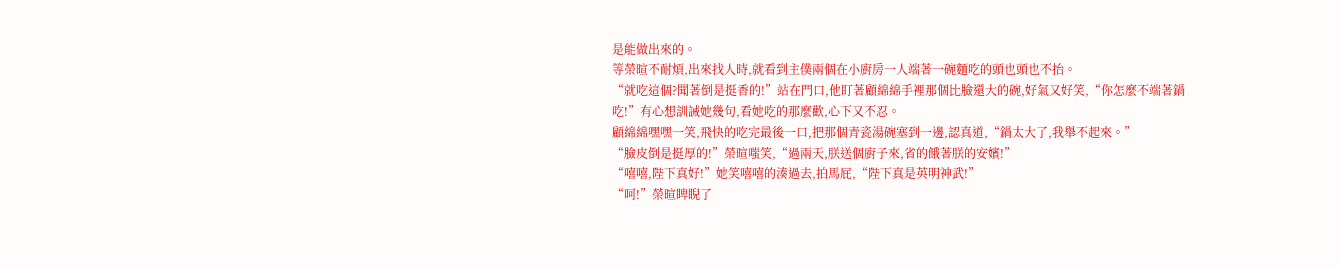是能做出來的。
等榮暄不耐煩,出來找人時,就看到主僕兩個在小廚房一人端著一碗麵吃的頭也頭也不抬。
“就吃這個?聞著倒是挺香的!”站在門口,他盯著顧綿綿手裡那個比臉還大的碗,好氣又好笑,“你怎麼不端著鍋吃!”有心想訓誡她幾句,看她吃的那麼歡,心下又不忍。
顧綿綿嘿嘿一笑,飛快的吃完最後一口,把那個青瓷湯碗塞到一邊,認真道,“鍋太大了,我舉不起來。”
“臉皮倒是挺厚的!”榮暄嗤笑,“過兩天,朕送個廚子來,省的餓著朕的安嬪!”
“嘻嘻,陛下真好!”她笑嘻嘻的湊過去,拍馬屁,“陛下真是英明神武!”
“呵!”榮暄睥睨了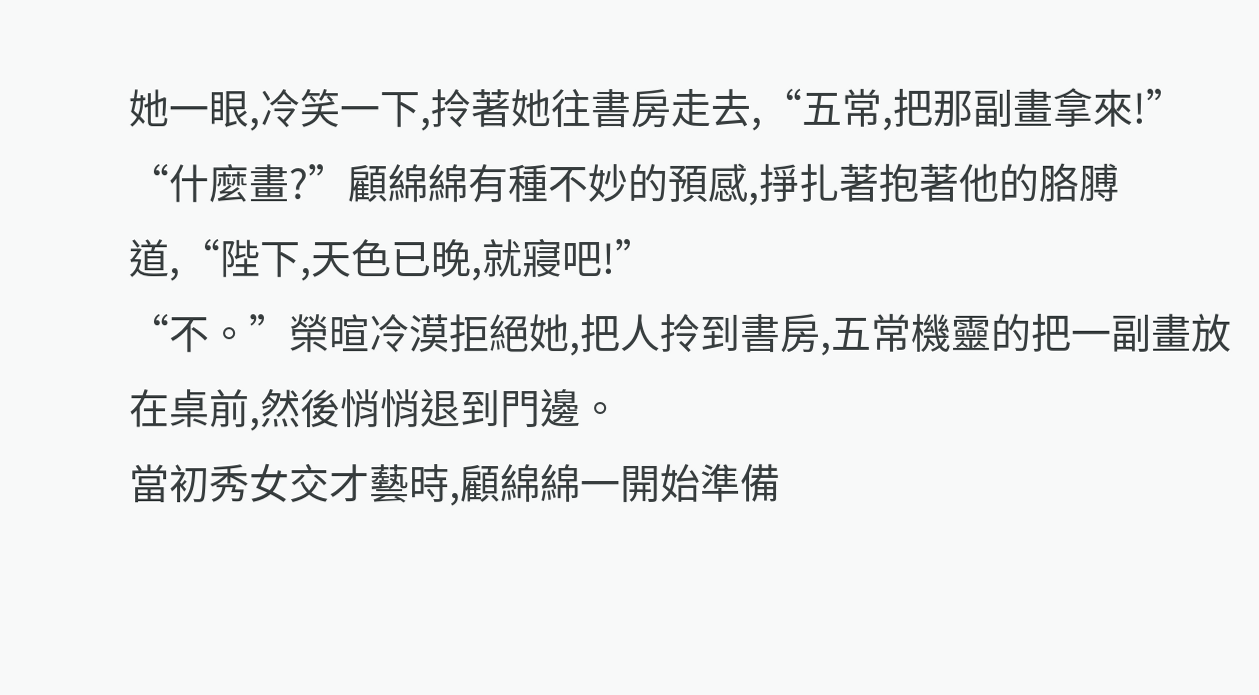她一眼,冷笑一下,拎著她往書房走去,“五常,把那副畫拿來!”
“什麼畫?”顧綿綿有種不妙的預感,掙扎著抱著他的胳膊道,“陛下,天色已晚,就寢吧!”
“不。”榮暄冷漠拒絕她,把人拎到書房,五常機靈的把一副畫放在桌前,然後悄悄退到門邊。
當初秀女交才藝時,顧綿綿一開始準備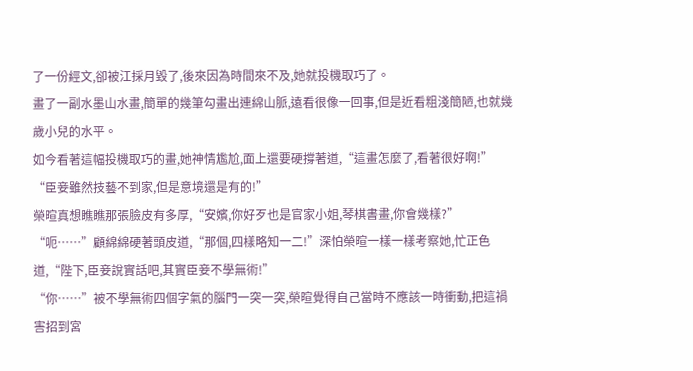了一份經文,卻被江採月毀了,後來因為時間來不及,她就投機取巧了。
畫了一副水墨山水畫,簡單的幾筆勾畫出連綿山脈,遠看很像一回事,但是近看粗淺簡陋,也就幾歲小兒的水平。
如今看著這幅投機取巧的畫,她神情尷尬,面上還要硬撐著道,“這畫怎麼了,看著很好啊!”
“臣妾雖然技藝不到家,但是意境還是有的!”
榮暄真想瞧瞧那張臉皮有多厚,“安嬪,你好歹也是官家小姐,琴棋書畫,你會幾樣?”
“呃……”顧綿綿硬著頭皮道,“那個,四樣略知一二!”深怕榮暄一樣一樣考察她,忙正色道,“陛下,臣妾說實話吧,其實臣妾不學無術!”
“你……”被不學無術四個字氣的腦門一突一突,榮暄覺得自己當時不應該一時衝動,把這禍害招到宮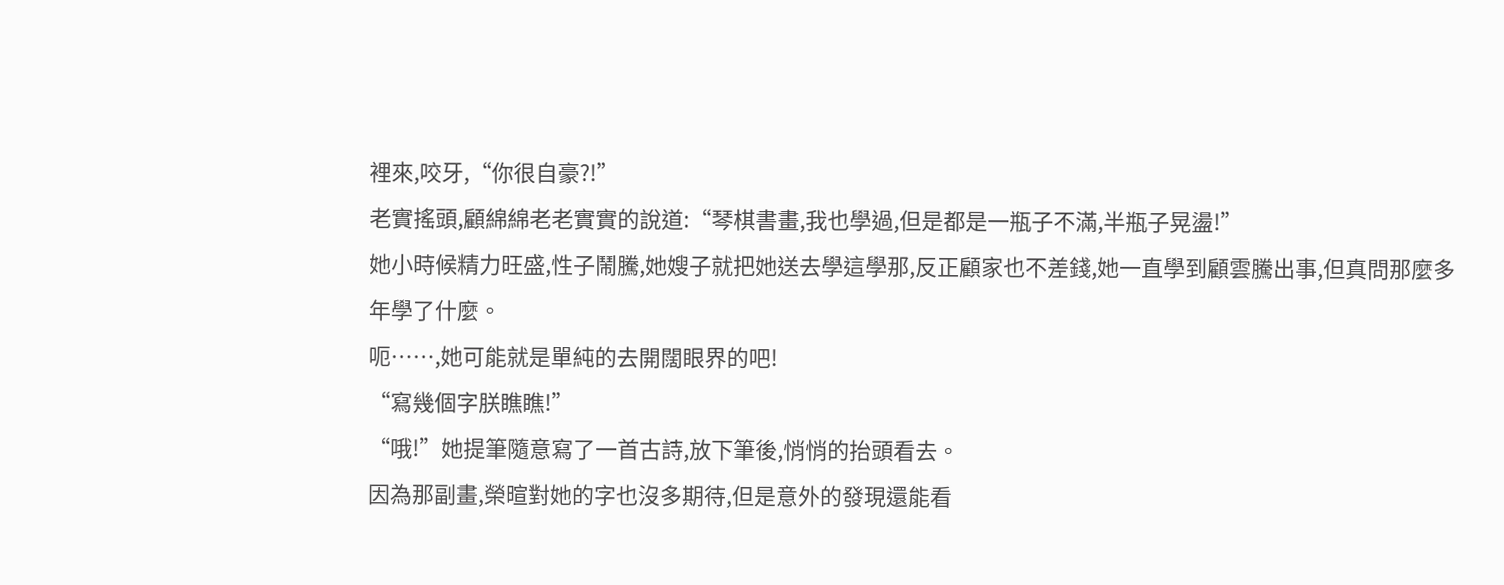裡來,咬牙,“你很自豪?!”
老實搖頭,顧綿綿老老實實的說道:“琴棋書畫,我也學過,但是都是一瓶子不滿,半瓶子晃盪!”
她小時候精力旺盛,性子鬧騰,她嫂子就把她送去學這學那,反正顧家也不差錢,她一直學到顧雲騰出事,但真問那麼多年學了什麼。
呃……,她可能就是單純的去開闊眼界的吧!
“寫幾個字朕瞧瞧!”
“哦!”她提筆隨意寫了一首古詩,放下筆後,悄悄的抬頭看去。
因為那副畫,榮暄對她的字也沒多期待,但是意外的發現還能看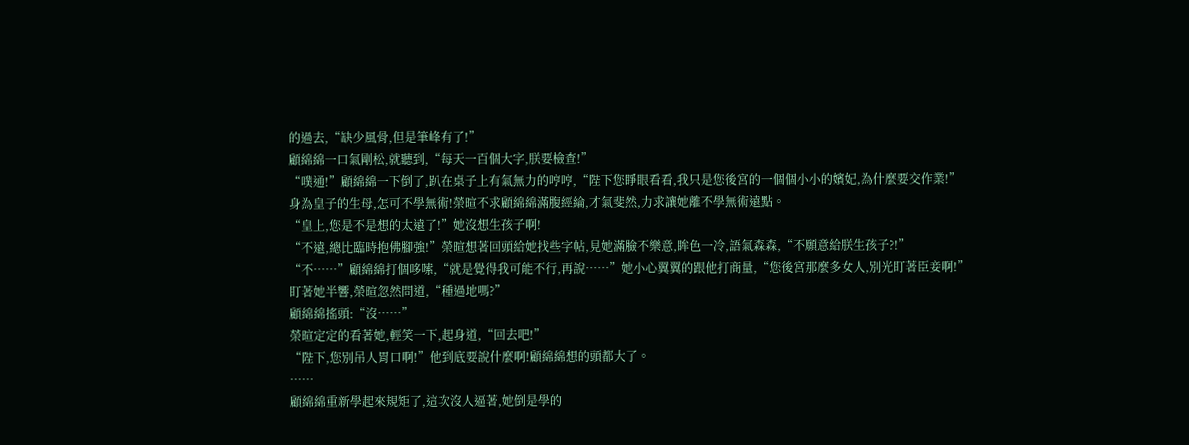的過去,“缺少風骨,但是筆峰有了!”
顧綿綿一口氣剛松,就聽到,“每天一百個大字,朕要檢查!”
“噗通!”顧綿綿一下倒了,趴在桌子上有氣無力的哼哼,“陛下您睜眼看看,我只是您後宮的一個個小小的嬪妃,為什麼要交作業!”
身為皇子的生母,怎可不學無術!榮暄不求顧綿綿滿腹經綸,才氣斐然,力求讓她離不學無術遠點。
“皇上,您是不是想的太遠了!”她沒想生孩子啊!
“不遠,總比臨時抱佛腳強!”榮暄想著回頭給她找些字帖,見她滿臉不樂意,眸色一冷,語氣森森,“不願意給朕生孩子?!”
“不……”顧綿綿打個哆嗦,“就是覺得我可能不行,再說……”她小心翼翼的跟他打商量,“您後宮那麼多女人,別光盯著臣妾啊!”
盯著她半響,榮暄忽然問道,“種過地嗎?”
顧綿綿搖頭:“沒……”
榮暄定定的看著她,輕笑一下,起身道,“回去吧!”
“陛下,您別吊人胃口啊!”他到底要說什麼啊!顧綿綿想的頭都大了。
……
顧綿綿重新學起來規矩了,這次沒人逼著,她倒是學的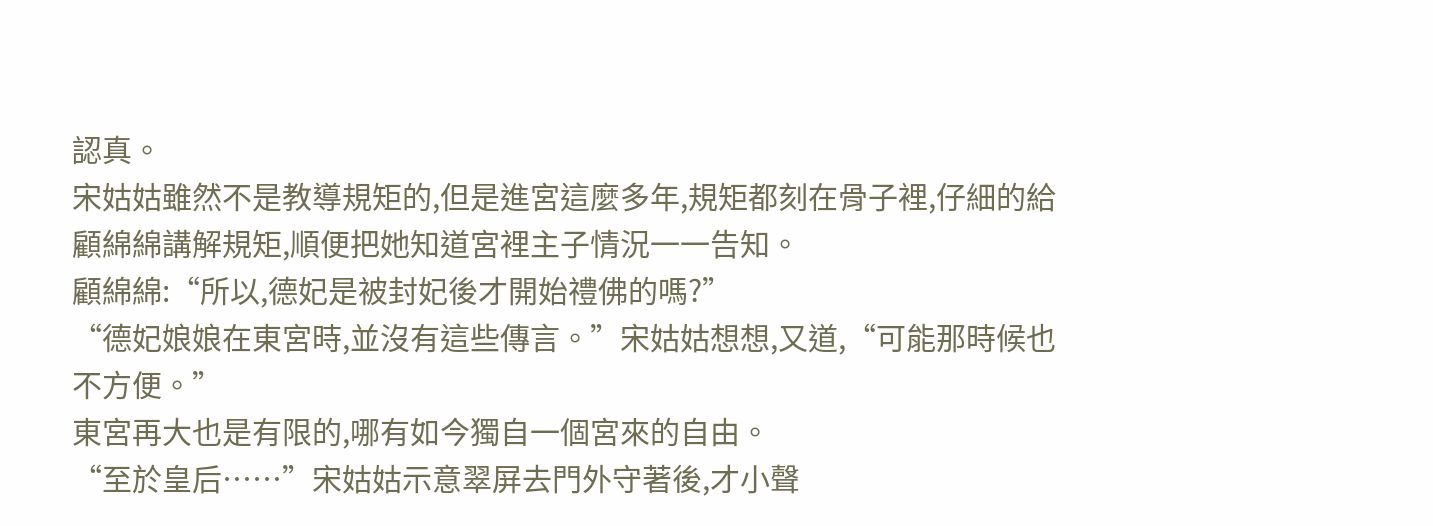認真。
宋姑姑雖然不是教導規矩的,但是進宮這麼多年,規矩都刻在骨子裡,仔細的給顧綿綿講解規矩,順便把她知道宮裡主子情況一一告知。
顧綿綿:“所以,德妃是被封妃後才開始禮佛的嗎?”
“德妃娘娘在東宮時,並沒有這些傳言。”宋姑姑想想,又道,“可能那時候也不方便。”
東宮再大也是有限的,哪有如今獨自一個宮來的自由。
“至於皇后……”宋姑姑示意翠屏去門外守著後,才小聲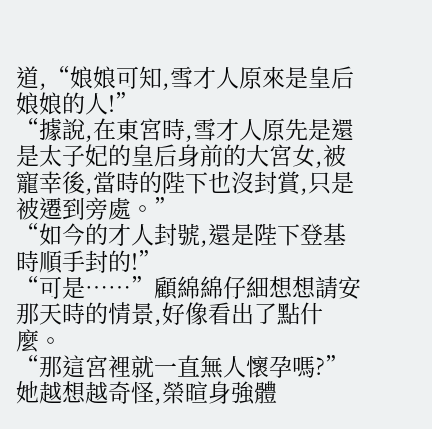道,“娘娘可知,雪才人原來是皇后娘娘的人!”
“據說,在東宮時,雪才人原先是還是太子妃的皇后身前的大宮女,被寵幸後,當時的陛下也沒封賞,只是被遷到旁處。”
“如今的才人封號,還是陛下登基時順手封的!”
“可是……”顧綿綿仔細想想請安那天時的情景,好像看出了點什麼。
“那這宮裡就一直無人懷孕嗎?”她越想越奇怪,榮暄身強體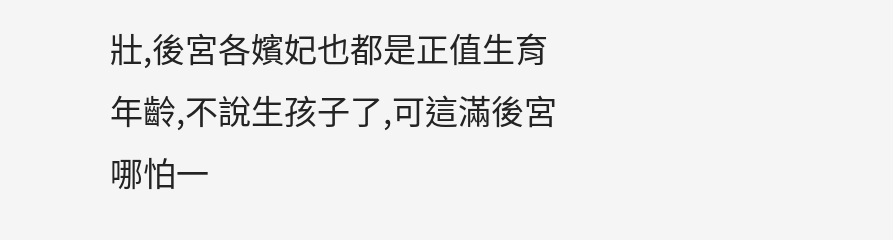壯,後宮各嬪妃也都是正值生育年齡,不說生孩子了,可這滿後宮哪怕一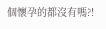個懷孕的都沒有嗎?!